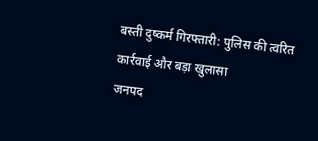बस्ती दुष्कर्म गिरफ्तारी: पुलिस की त्वरित कार्रवाई और बड़ा खुलासा
जनपद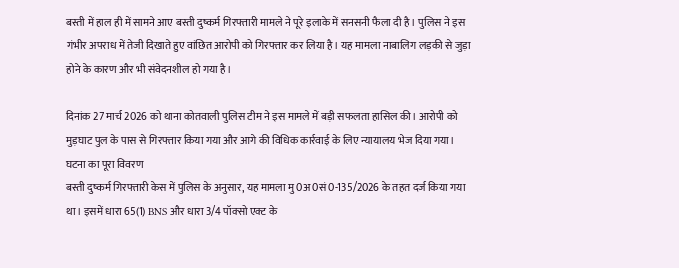बस्ती में हाल ही में सामने आए बस्ती दुष्कर्म गिरफ्तारी मामले ने पूरे इलाके में सनसनी फैला दी है। पुलिस ने इस गंभीर अपराध में तेजी दिखाते हुए वांछित आरोपी को गिरफ्तार कर लिया है। यह मामला नाबालिग लड़की से जुड़ा होने के कारण और भी संवेदनशील हो गया है।

दिनांक 27 मार्च 2026 को थाना कोतवाली पुलिस टीम ने इस मामले में बड़ी सफलता हासिल की। आरोपी को मुड़घाट पुल के पास से गिरफ्तार किया गया और आगे की विधिक कार्रवाई के लिए न्यायालय भेज दिया गया।
घटना का पूरा विवरण
बस्ती दुष्कर्म गिरफ्तारी केस में पुलिस के अनुसार, यह मामला मु0अ0सं0-135/2026 के तहत दर्ज किया गया था। इसमें धारा 65(1) BNS और धारा 3/4 पॉक्सो एक्ट के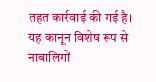तहत कार्रवाई की गई है। यह कानून विशेष रूप से नाबालिगों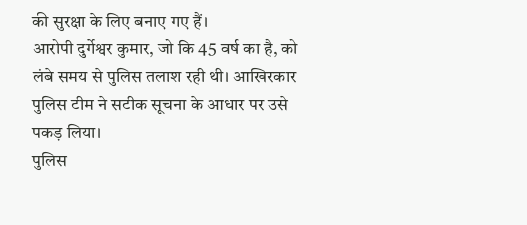की सुरक्षा के लिए बनाए गए हैं।
आरोपी दुर्गेश्वर कुमार, जो कि 45 वर्ष का है, को लंबे समय से पुलिस तलाश रही थी। आखिरकार पुलिस टीम ने सटीक सूचना के आधार पर उसे पकड़ लिया।
पुलिस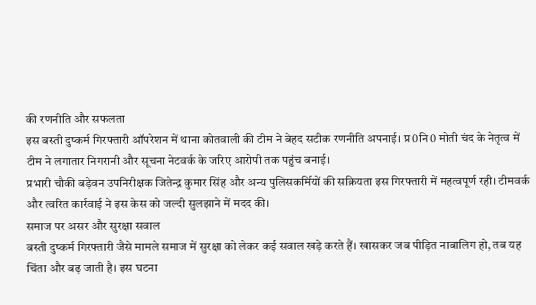की रणनीति और सफलता
इस बस्ती दुष्कर्म गिरफ्तारी ऑपरेशन में थाना कोतवाली की टीम ने बेहद सटीक रणनीति अपनाई। प्र0नि0 मोती चंद के नेतृत्व में टीम ने लगातार निगरानी और सूचना नेटवर्क के जरिए आरोपी तक पहुंच बनाई।
प्रभारी चौकी बड़ेवन उपनिरीक्षक जितेन्द्र कुमार सिंह और अन्य पुलिसकर्मियों की सक्रियता इस गिरफ्तारी में महत्वपूर्ण रही। टीमवर्क और त्वरित कार्रवाई ने इस केस को जल्दी सुलझाने में मदद की।
समाज पर असर और सुरक्षा सवाल
बस्ती दुष्कर्म गिरफ्तारी जैसे मामले समाज में सुरक्षा को लेकर कई सवाल खड़े करते हैं। खासकर जब पीड़ित नाबालिग हो, तब यह चिंता और बढ़ जाती है। इस घटना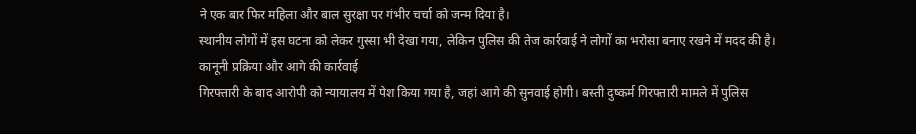ने एक बार फिर महिला और बाल सुरक्षा पर गंभीर चर्चा को जन्म दिया है।
स्थानीय लोगों में इस घटना को लेकर गुस्सा भी देखा गया, लेकिन पुलिस की तेज कार्रवाई ने लोगों का भरोसा बनाए रखने में मदद की है।
कानूनी प्रक्रिया और आगे की कार्रवाई
गिरफ्तारी के बाद आरोपी को न्यायालय में पेश किया गया है, जहां आगे की सुनवाई होगी। बस्ती दुष्कर्म गिरफ्तारी मामले में पुलिस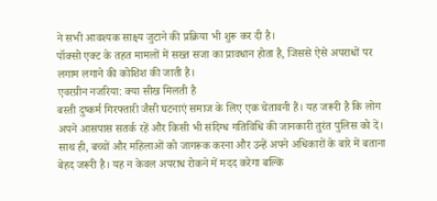ने सभी आवश्यक साक्ष्य जुटाने की प्रक्रिया भी शुरू कर दी है।
पॉक्सो एक्ट के तहत मामलों में सख्त सजा का प्रावधान होता है, जिससे ऐसे अपराधों पर लगाम लगाने की कोशिश की जाती है।
एवरग्रीन नजरिया: क्या सीख मिलती है
बस्ती दुष्कर्म गिरफ्तारी जैसी घटनाएं समाज के लिए एक चेतावनी हैं। यह जरूरी है कि लोग अपने आसपास सतर्क रहें और किसी भी संदिग्ध गतिविधि की जानकारी तुरंत पुलिस को दें।
साथ ही, बच्चों और महिलाओं को जागरूक करना और उन्हें अपने अधिकारों के बारे में बताना बेहद जरूरी है। यह न केवल अपराध रोकने में मदद करेगा बल्कि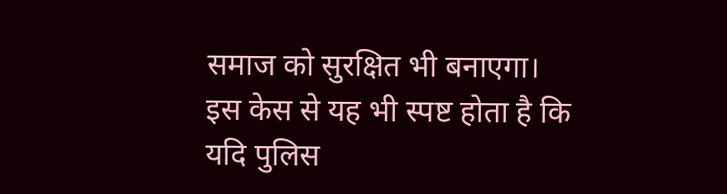समाज को सुरक्षित भी बनाएगा।
इस केस से यह भी स्पष्ट होता है कि यदि पुलिस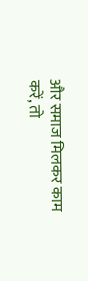और समाज मिलकर काम करें, तो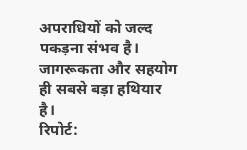अपराधियों को जल्द पकड़ना संभव है। जागरूकता और सहयोग ही सबसे बड़ा हथियार है।
रिपोर्ट: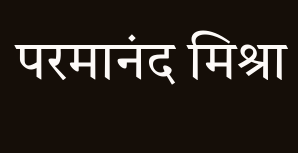परमानंद मिश्रा